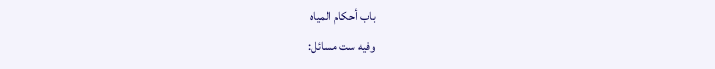باب أحكام المياه
وفيه ست مسائل: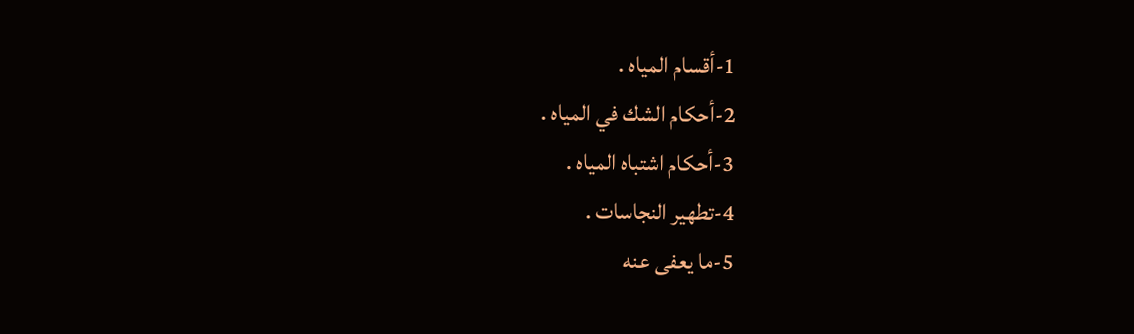1-أقسام المياه .
2-أحكام الشك في المياه .
3-أحكام اشتباه المياه .
4-تطهير النجاسات .
5-ما يعفى عنه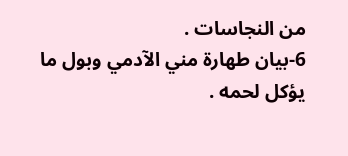من النجاسات .
6-بيان طهارة مني الآدمي وبول ما يؤكل لحمه .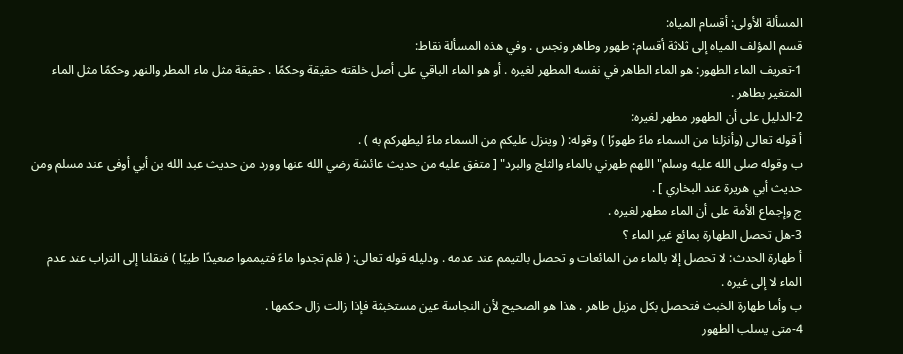المسألة الأولى: أقسام المياه:
قسم المؤلف المياه إلى ثلاثة أقسام: طهور وطاهر ونجس . وفي هذه المسألة نقاط:
1-تعريف الماء الطهور: هو الماء الطاهر في نفسه المطهر لغيره . أو هو الماء الباقي على أصل خلقته حقيقة وحكمًا . حقيقة مثل ماء المطر والنهر وحكمًا مثل الماء المتغير بطاهر .
2-الدليل على أن الطهور مطهر لغيره:
أ قوله تعالى (وأنزلنا من السماء ماءً طهورًا ) وقوله: ( وينزل عليكم من السماء ماءً ليطهركم به ) .
ب وقوله صلى الله عليه وسلم"اللهم طهرني بالماء والثلج والبرد" [ متفق عليه من حديث عائشة رضي الله عنها وورد من حديث عبد الله بن أبي أوفى عند مسلم ومن حديث أبي هريرة عند البخاري ] .
ج وإجماع الأمة على أن الماء مطهر لغيره .
3-هل تحصل الطهارة بمائع غير الماء ؟
أ طهارة الحدث: لا تحصل إلا بالماء من المائعات و تحصل بالتيمم عند عدمه . ودليله قوله تعالى: ( فلم تجدوا ماءً فتيمموا صعيدًا طيبًا ) فنقلنا إلى التراب عند عدم الماء لا إلى غيره .
ب وأما طهارة الخبث فتحصل بكل مزيل طاهر . هذا هو الصحيح لأن النجاسة عين مستخبثة فإذا زالت زال حكمها .
4-متى يسلب الطهور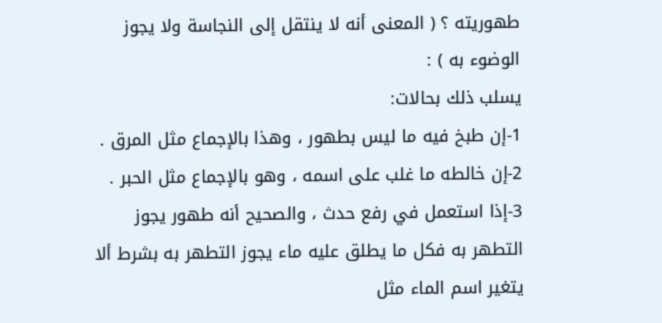طهوريته ؟ ( المعنى أنه لا ينتقل إلى النجاسة ولا يجوز الوضوء به ) :
يسلب ذلك بحالات:
1-إن طبخ فيه ما ليس بطهور ، وهذا بالإجماع مثل المرق .
2-إن خالطه ما غلب على اسمه ، وهو بالإجماع مثل الحبر .
3-إذا استعمل في رفع حدث ، والصحيح أنه طهور يجوز التطهر به فكل ما يطلق عليه ماء يجوز التطهر به بشرط ألا يتغير اسم الماء مثل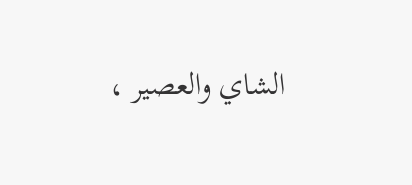الشاي والعصير ،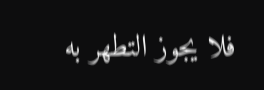فلا يجوز التطهر به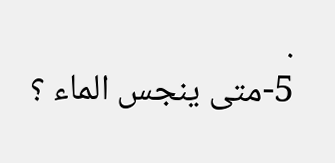.
5-متى ينجس الماء ؟